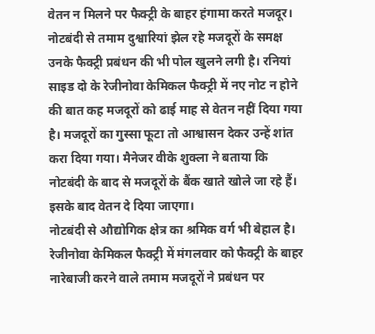वेतन न मिलने पर फैक्ट्री के बाहर हंगामा करते मजदूर।
नोटबंदी से तमाम दुश्वारियां झेल रहे मजदूरों के समक्ष उनके फैक्ट्री प्रबंधन की भी पोल खुलने लगी है। रनियां साइड दो के रेजीनोवा केमिकल फैक्ट्री में नए नोट न होने की बात कह मजदूरों को ढाई माह से वेतन नहीं दिया गया है। मजदूरों का गुस्सा फूटा तो आश्वासन देकर उन्हें शांत करा दिया गया। मैनेजर वीके शुक्ला ने बताया कि नोटबंदी के बाद से मजदूरों के बैंक खाते खोले जा रहे हैं। इसके बाद वेतन दे दिया जाएगा।
नोटबंदी से औद्योगिक क्षेत्र का श्रमिक वर्ग भी बेहाल है। रेजीनोवा केमिकल फैक्ट्री में मंगलवार को फैक्ट्री के बाहर नारेबाजी करने वाले तमाम मजदूरों ने प्रबंधन पर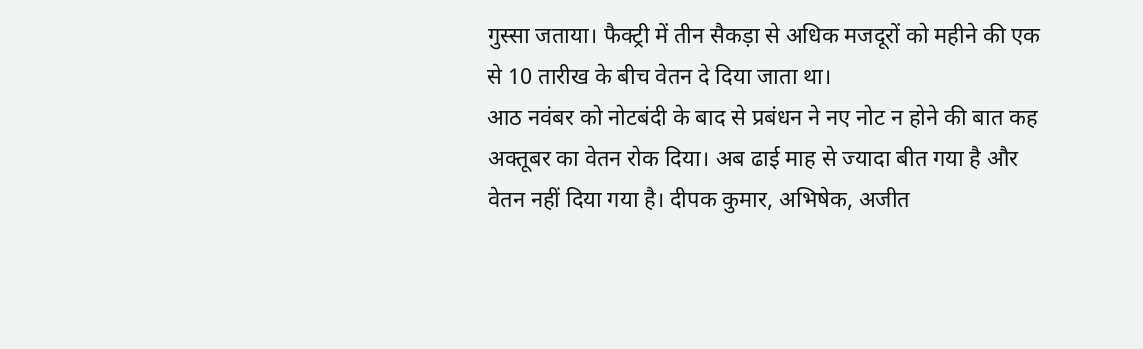गुस्सा जताया। फैक्ट्री में तीन सैकड़ा से अधिक मजदूरों को महीने की एक से 10 तारीख के बीच वेतन दे दिया जाता था।
आठ नवंबर को नोटबंदी के बाद से प्रबंधन ने नए नोट न होने की बात कह अक्तूबर का वेतन रोक दिया। अब ढाई माह से ज्यादा बीत गया है और वेतन नहीं दिया गया है। दीपक कुमार, अभिषेक, अजीत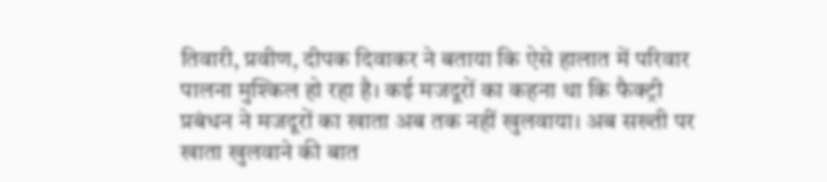तिवारी, प्रवीण, दीपक दिवाकर ने बताया कि ऐसे हालात में परिवार पालना मुश्किल हो रहा है। कई मजदूरों का कहना था कि फैक्ट्री प्रबंधन ने मजदूरों का खाता अब तक नहीं खुलवाया। अब सख्ती पर खाता खुलवाने की बात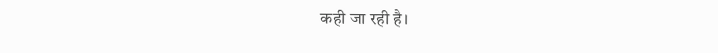कही जा रही है।